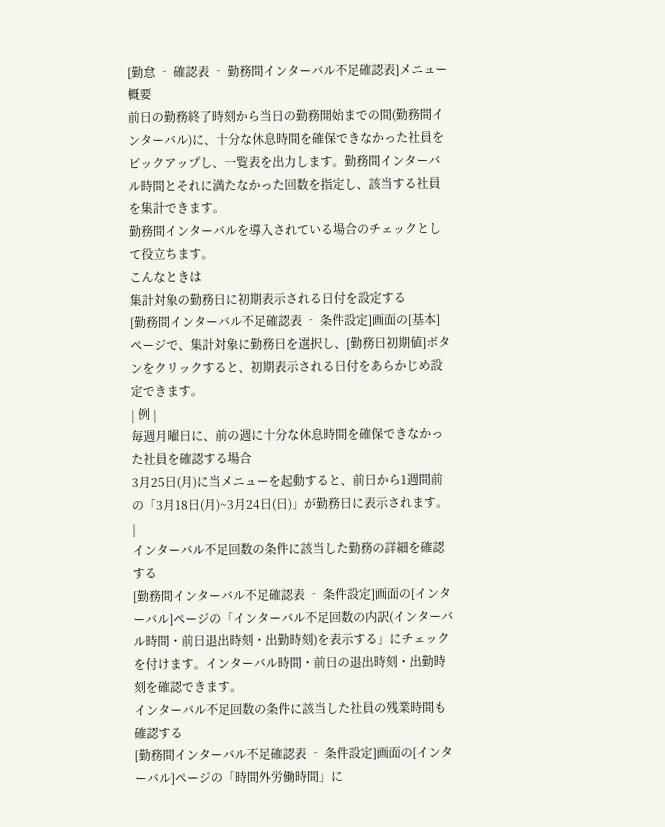[勤怠 ‐ 確認表 ‐ 勤務間インターバル不足確認表]メニュー
概要
前日の勤務終了時刻から当日の勤務開始までの間(勤務間インターバル)に、十分な休息時間を確保できなかった社員をピックアップし、一覧表を出力します。勤務間インターバル時間とそれに満たなかった回数を指定し、該当する社員を集計できます。
勤務間インターバルを導入されている場合のチェックとして役立ちます。
こんなときは
集計対象の勤務日に初期表示される日付を設定する
[勤務間インターバル不足確認表 ‐ 条件設定]画面の[基本]ページで、集計対象に勤務日を選択し、[勤務日初期値]ボタンをクリックすると、初期表示される日付をあらかじめ設定できます。
| 例 |
毎週月曜日に、前の週に十分な休息時間を確保できなかった社員を確認する場合
3月25日(月)に当メニューを起動すると、前日から1週間前の「3月18日(月)~3月24日(日)」が勤務日に表示されます。 |
インターバル不足回数の条件に該当した勤務の詳細を確認する
[勤務間インターバル不足確認表 ‐ 条件設定]画面の[インターバル]ページの「インターバル不足回数の内訳(インターバル時間・前日退出時刻・出勤時刻)を表示する」にチェックを付けます。インターバル時間・前日の退出時刻・出勤時刻を確認できます。
インターバル不足回数の条件に該当した社員の残業時間も確認する
[勤務間インターバル不足確認表 ‐ 条件設定]画面の[インターバル]ページの「時間外労働時間」に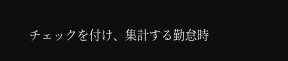チェックを付け、集計する勤怠時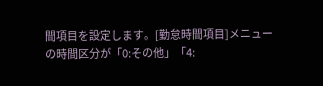間項目を設定します。[勤怠時間項目]メニューの時間区分が「0:その他」「4: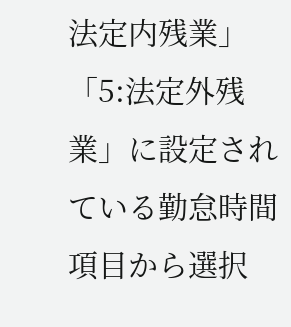法定内残業」「5:法定外残業」に設定されている勤怠時間項目から選択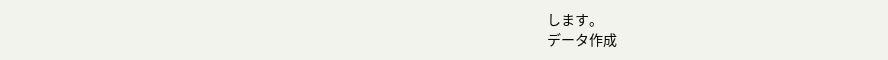します。
データ作成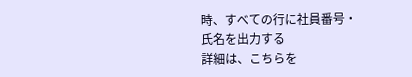時、すべての行に社員番号・氏名を出力する
詳細は、こちらを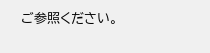ご参照ください。